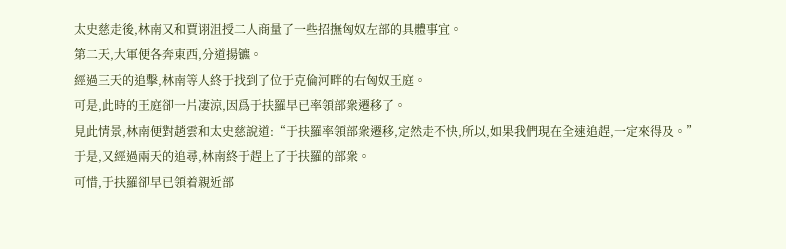太史慈走後,林南又和賈诩沮授二人商量了一些招撫匈奴左部的具體事宜。
第二天,大軍便各奔東西,分道揚镳。
經過三天的追擊,林南等人終于找到了位于克倫河畔的右匈奴王庭。
可是,此時的王庭卻一片凄涼,因爲于扶羅早已率領部衆遷移了。
見此情景,林南便對趙雲和太史慈說道:“于扶羅率領部衆遷移,定然走不快,所以,如果我們現在全速追趕,一定來得及。”
于是,又經過兩天的追尋,林南終于趕上了于扶羅的部衆。
可惜,于扶羅卻早已領着親近部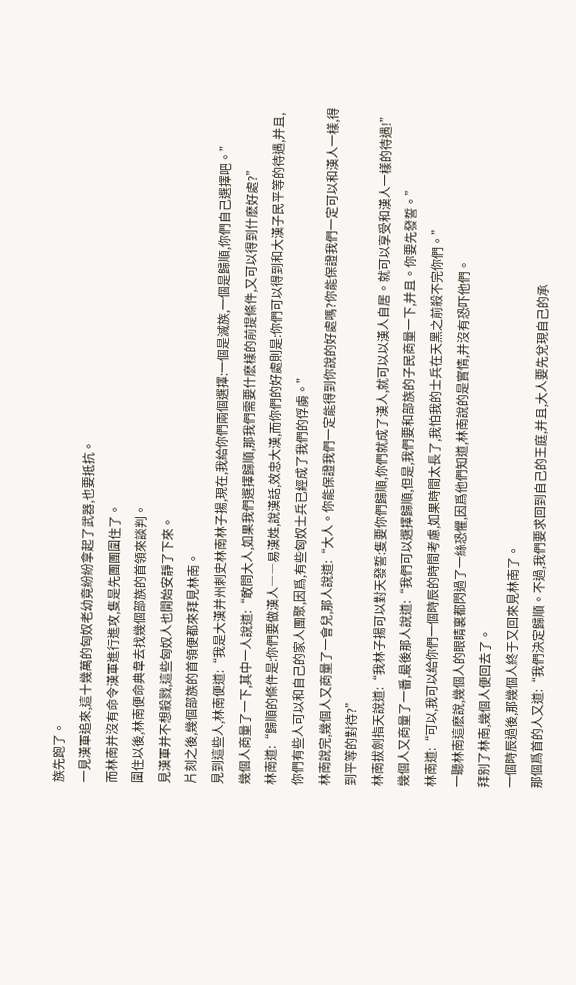族先跑了。
一見漢軍追來,這十幾萬的匈奴老幼竟紛紛拿起了武器,也要抵抗。
而林南并沒有命令漢軍進行進攻,隻是先團團圍住了。
圍住以後,林南便命典韋去找幾個部族的首領來談判。
見漢軍并不想殺戮,這些匈奴人也開始安靜了下來。
片刻之後,幾個部族的首領便都來拜見林南。
見到這些人,林南便道:“我是大漢并州刺史林南林子揚,現在,我給你們兩個選擇:一個是滅族,一個是歸順,你們自己選擇吧。”
幾個人商量了一下,其中一人說道:“敢問大人,如果我們選擇歸順,那我們需要什麽樣的前提條件,又可以得到什麽好處?”
林南道:“歸順的條件是:你們要做漢人――易漢姓,說漢話,效忠大漢,而你們的好處則是:你們可以得到和大漢子民平等的待遇,并且,你們有些人可以和自己的家人團聚,因爲,有些匈奴士兵已經成了我們的俘虜。”
林南說完,幾個人又商量了一會兒,那人說道:“大人。你能保證我們一定能得到你說的好處嗎?你能保證我們一定可以和漢人一樣,得到平等的對待?”
林南拔劍指天說道:“我林子揚可以對天發誓:隻要你們歸順,你們就成了漢人,就可以以漢人自居。就可以享受和漢人一樣的待遇!”
幾個人又商量了一番,最後那人說道:“我們可以選擇歸順,但是,我們要和部族的子民商量一下,并且。你要先發誓。”
林南道:“可以,我可以給你們一個時辰的時間考慮,如果時間太長了,我怕我的士兵在天黑之前殺不完你們。”
一聽林南這麽說,幾個人的眼睛裏都閃過了一絲恐懼,因爲他們知道,林南說的是實情,并沒有恐吓他們。
拜别了林南,幾個人便回去了。
一個時辰過後,那幾個人終于又回來見林南了。
那個爲首的人又道:“我們決定歸順。不過,我們要求回到自己的王庭,并且,大人要先兌現自己的承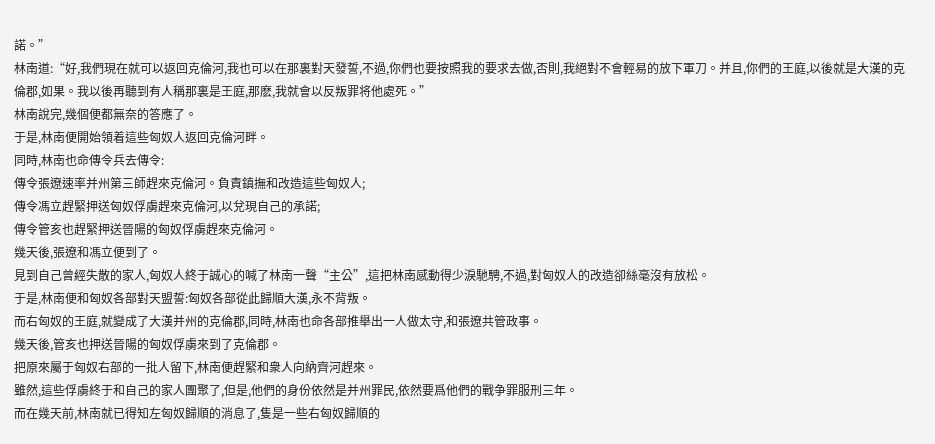諾。”
林南道:“好,我們現在就可以返回克倫河,我也可以在那裏對天發誓,不過,你們也要按照我的要求去做,否則,我絕對不會輕易的放下軍刀。并且,你們的王庭,以後就是大漢的克倫郡,如果。我以後再聽到有人稱那裏是王庭,那麽,我就會以反叛罪将他處死。”
林南說完,幾個便都無奈的答應了。
于是,林南便開始領着這些匈奴人返回克倫河畔。
同時,林南也命傳令兵去傳令:
傳令張遼速率并州第三師趕來克倫河。負責鎮撫和改造這些匈奴人;
傳令馮立趕緊押送匈奴俘虜趕來克倫河,以兌現自己的承諾;
傳令管亥也趕緊押送晉陽的匈奴俘虜趕來克倫河。
幾天後,張遼和馮立便到了。
見到自己曾經失散的家人,匈奴人終于誠心的喊了林南一聲“主公”,這把林南感動得少淚馳騁,不過,對匈奴人的改造卻絲毫沒有放松。
于是,林南便和匈奴各部對天盟誓:匈奴各部從此歸順大漢,永不背叛。
而右匈奴的王庭,就變成了大漢并州的克倫郡,同時,林南也命各部推舉出一人做太守,和張遼共管政事。
幾天後,管亥也押送晉陽的匈奴俘虜來到了克倫郡。
把原來屬于匈奴右部的一批人留下,林南便趕緊和衆人向納齊河趕來。
雖然,這些俘虜終于和自己的家人團聚了,但是,他們的身份依然是并州罪民,依然要爲他們的戰争罪服刑三年。
而在幾天前,林南就已得知左匈奴歸順的消息了,隻是一些右匈奴歸順的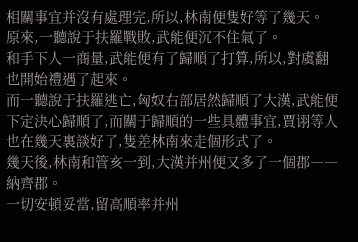相關事宜并沒有處理完,所以,林南便隻好等了幾天。
原來,一聽說于扶羅戰敗,武能便沉不住氣了。
和手下人一商量,武能便有了歸順了打算,所以,對虞翻也開始禮遇了起來。
而一聽說于扶羅逃亡,匈奴右部居然歸順了大漢,武能便下定決心歸順了,而關于歸順的一些具體事宜,賈诩等人也在幾天裏談好了,隻差林南來走個形式了。
幾天後,林南和管亥一到,大漢并州便又多了一個郡――納齊郡。
一切安頓妥當,留高順率并州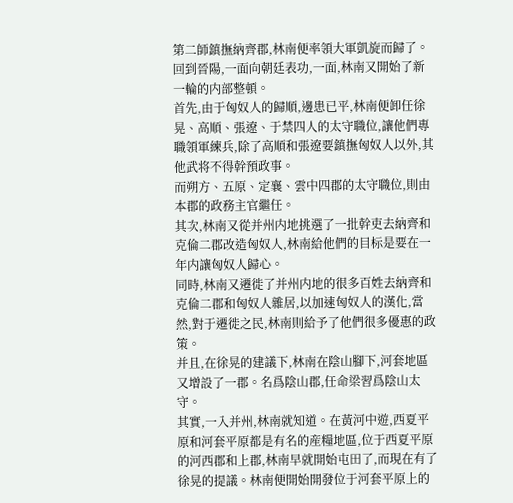第二師鎮撫納齊郡,林南便率領大軍凱旋而歸了。
回到晉陽,一面向朝廷表功,一面,林南又開始了新一輪的内部整頓。
首先,由于匈奴人的歸順,邊患已平,林南便卸任徐晃、高順、張遼、于禁四人的太守職位,讓他們專職領軍練兵,除了高順和張遼要鎮撫匈奴人以外,其他武将不得幹預政事。
而朔方、五原、定襄、雲中四郡的太守職位,則由本郡的政務主官繼任。
其次,林南又從并州内地挑選了一批幹吏去納齊和克倫二郡改造匈奴人,林南給他們的目标是要在一年内讓匈奴人歸心。
同時,林南又遷徙了并州内地的很多百姓去納齊和克倫二郡和匈奴人雜居,以加速匈奴人的漢化,當然,對于遷徙之民,林南則給予了他們很多優惠的政策。
并且,在徐晃的建議下,林南在陰山腳下,河套地區又增設了一郡。名爲陰山郡,任命梁習爲陰山太守。
其實,一入并州,林南就知道。在黃河中遊,西夏平原和河套平原都是有名的産糧地區,位于西夏平原的河西郡和上郡,林南早就開始屯田了,而現在有了徐晃的提議。林南便開始開發位于河套平原上的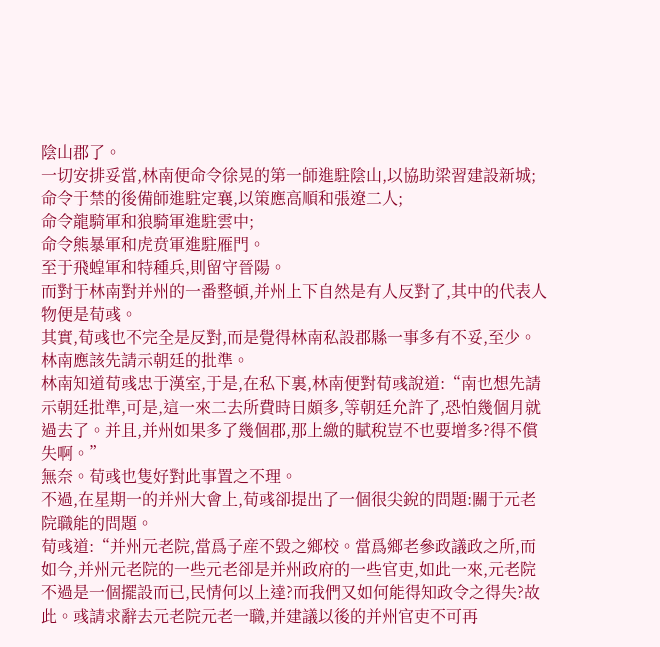陰山郡了。
一切安排妥當,林南便命令徐晃的第一師進駐陰山,以協助梁習建設新城;
命令于禁的後備師進駐定襄,以策應高順和張遼二人;
命令龍騎軍和狼騎軍進駐雲中;
命令熊暴軍和虎贲軍進駐雁門。
至于飛蝗軍和特種兵,則留守晉陽。
而對于林南對并州的一番整頓,并州上下自然是有人反對了,其中的代表人物便是荀彧。
其實,荀彧也不完全是反對,而是覺得林南私設郡縣一事多有不妥,至少。林南應該先請示朝廷的批準。
林南知道荀彧忠于漢室,于是,在私下裏,林南便對荀彧說道:“南也想先請示朝廷批準,可是,這一來二去所費時日頗多,等朝廷允許了,恐怕幾個月就過去了。并且,并州如果多了幾個郡,那上繳的賦稅豈不也要增多?得不償失啊。”
無奈。荀彧也隻好對此事置之不理。
不過,在星期一的并州大會上,荀彧卻提出了一個很尖銳的問題:關于元老院職能的問題。
荀彧道:“并州元老院,當爲子産不毀之鄉校。當爲鄉老參政議政之所,而如今,并州元老院的一些元老卻是并州政府的一些官吏,如此一來,元老院不過是一個擺設而已,民情何以上達?而我們又如何能得知政令之得失?故此。彧請求辭去元老院元老一職,并建議以後的并州官吏不可再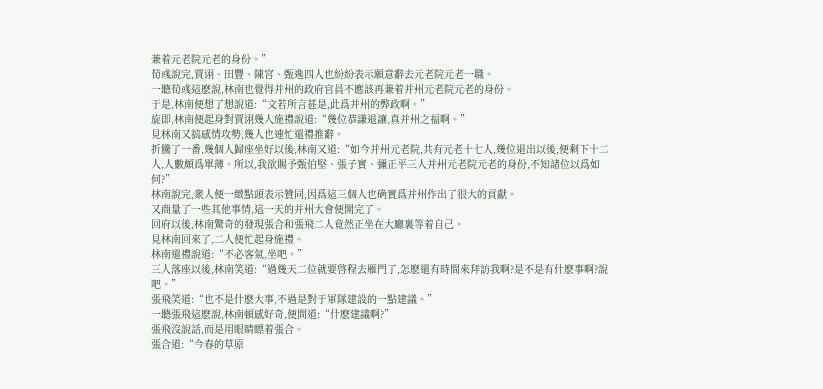兼着元老院元老的身份。”
荀彧說完,賈诩、田豐、陳宮、甄逸四人也紛紛表示願意辭去元老院元老一職。
一聽荀彧這麽說,林南也覺得并州的政府官員不應該再兼着并州元老院元老的身份。
于是,林南便想了想說道:“文若所言甚是,此爲并州的弊政啊。”
旋即,林南便起身對賈诩幾人施禮說道:“幾位恭謙退讓,真并州之福啊。”
見林南又搞感情攻勢,幾人也連忙還禮推辭。
折騰了一番,幾個人歸座坐好以後,林南又道:“如今并州元老院,共有元老十七人,幾位退出以後,便剩下十二人,人數頗爲單薄。所以,我欲賜予甄伯堅、張子實、彌正平三人并州元老院元老的身份,不知諸位以爲如何?”
林南說完,衆人便一緻點頭表示贊同,因爲這三個人也确實爲并州作出了很大的貢獻。
又商量了一些其他事情,這一天的并州大會便開完了。
回府以後,林南驚奇的發現張合和張飛二人竟然正坐在大廳裏等着自己。
見林南回來了,二人便忙起身施禮。
林南還禮說道:“不必客氣,坐吧。”
三人落座以後,林南笑道:“過幾天二位就要啓程去雁門了,怎麽還有時間來拜訪我啊?是不是有什麽事啊?說吧。”
張飛笑道:“也不是什麽大事,不過是對于軍隊建設的一點建議。”
一聽張飛這麽說,林南頓感好奇,便問道:“什麽建議啊?”
張飛沒說話,而是用眼睛瞟着張合。
張合道:“今春的草原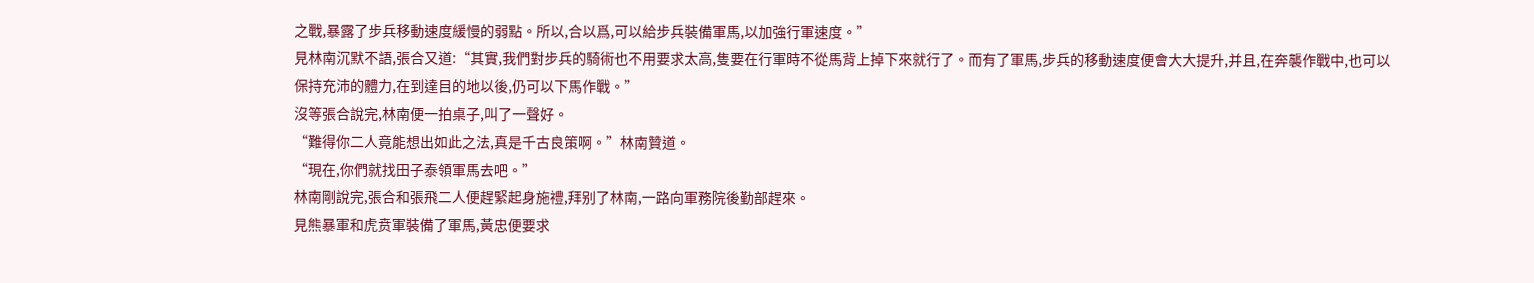之戰,暴露了步兵移動速度緩慢的弱點。所以,合以爲,可以給步兵裝備軍馬,以加強行軍速度。”
見林南沉默不語,張合又道:“其實,我們對步兵的騎術也不用要求太高,隻要在行軍時不從馬背上掉下來就行了。而有了軍馬,步兵的移動速度便會大大提升,并且,在奔襲作戰中,也可以保持充沛的體力,在到達目的地以後,仍可以下馬作戰。”
沒等張合說完,林南便一拍桌子,叫了一聲好。
“難得你二人竟能想出如此之法,真是千古良策啊。”林南贊道。
“現在,你們就找田子泰領軍馬去吧。”
林南剛說完,張合和張飛二人便趕緊起身施禮,拜别了林南,一路向軍務院後勤部趕來。
見熊暴軍和虎贲軍裝備了軍馬,黃忠便要求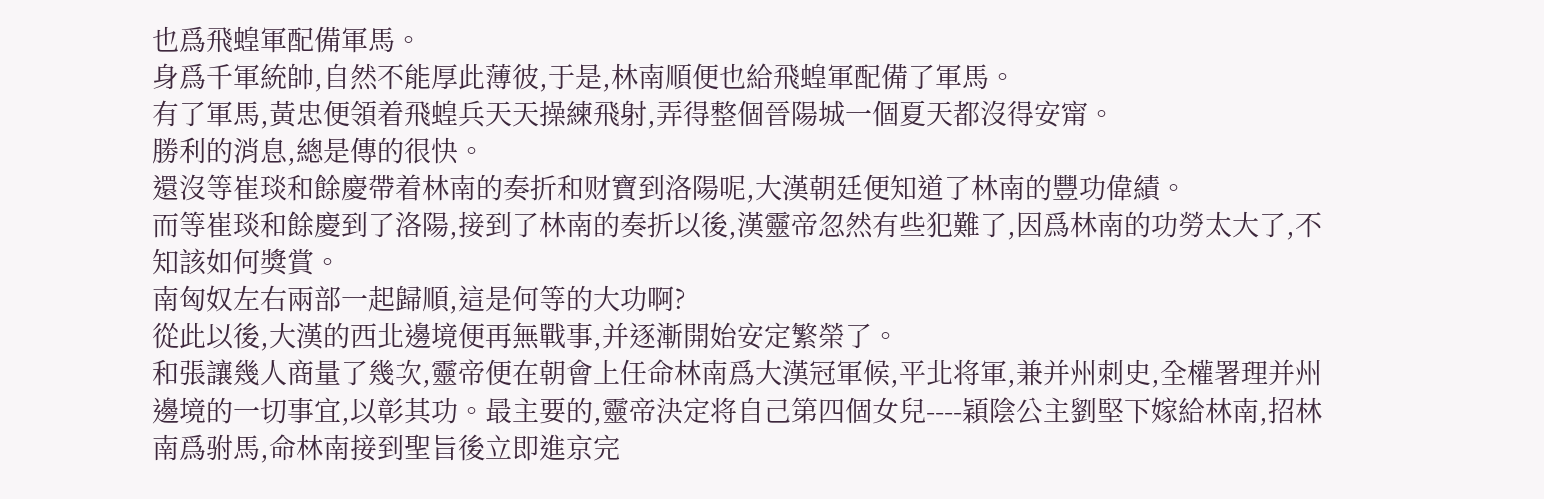也爲飛蝗軍配備軍馬。
身爲千軍統帥,自然不能厚此薄彼,于是,林南順便也給飛蝗軍配備了軍馬。
有了軍馬,黃忠便領着飛蝗兵天天操練飛射,弄得整個晉陽城一個夏天都沒得安甯。
勝利的消息,總是傳的很快。
還沒等崔琰和餘慶帶着林南的奏折和财寶到洛陽呢,大漢朝廷便知道了林南的豐功偉績。
而等崔琰和餘慶到了洛陽,接到了林南的奏折以後,漢靈帝忽然有些犯難了,因爲林南的功勞太大了,不知該如何獎賞。
南匈奴左右兩部一起歸順,這是何等的大功啊?
從此以後,大漢的西北邊境便再無戰事,并逐漸開始安定繁榮了。
和張讓幾人商量了幾次,靈帝便在朝會上任命林南爲大漢冠軍候,平北将軍,兼并州刺史,全權署理并州邊境的一切事宜,以彰其功。最主要的,靈帝決定将自己第四個女兒----穎陰公主劉堅下嫁給林南,招林南爲驸馬,命林南接到聖旨後立即進京完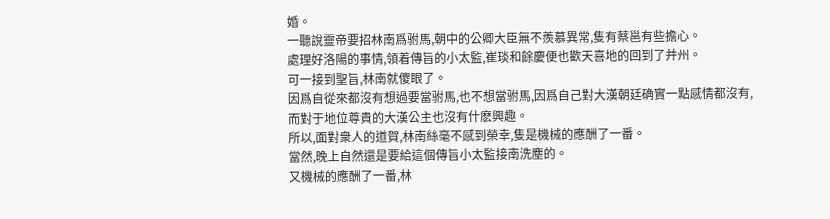婚。
一聽說靈帝要招林南爲驸馬,朝中的公卿大臣無不羨慕異常,隻有蔡邕有些擔心。
處理好洛陽的事情,領着傳旨的小太監,崔琰和餘慶便也歡天喜地的回到了并州。
可一接到聖旨,林南就傻眼了。
因爲自從來都沒有想過要當驸馬,也不想當驸馬,因爲自己對大漢朝廷确實一點感情都沒有,而對于地位尊貴的大漢公主也沒有什麽興趣。
所以,面對衆人的道賀,林南絲毫不感到榮幸,隻是機械的應酬了一番。
當然,晚上自然還是要給這個傳旨小太監接南洗塵的。
又機械的應酬了一番,林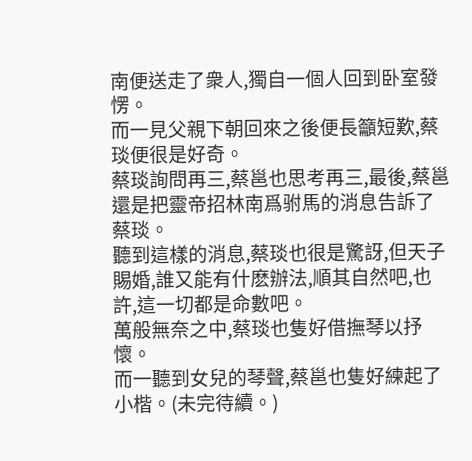南便送走了衆人,獨自一個人回到卧室發愣。
而一見父親下朝回來之後便長籲短歎,蔡琰便很是好奇。
蔡琰詢問再三,蔡邕也思考再三,最後,蔡邕還是把靈帝招林南爲驸馬的消息告訴了蔡琰。
聽到這樣的消息,蔡琰也很是驚訝,但天子賜婚,誰又能有什麽辦法,順其自然吧,也許,這一切都是命數吧。
萬般無奈之中,蔡琰也隻好借撫琴以抒懷。
而一聽到女兒的琴聲,蔡邕也隻好練起了小楷。(未完待續。)